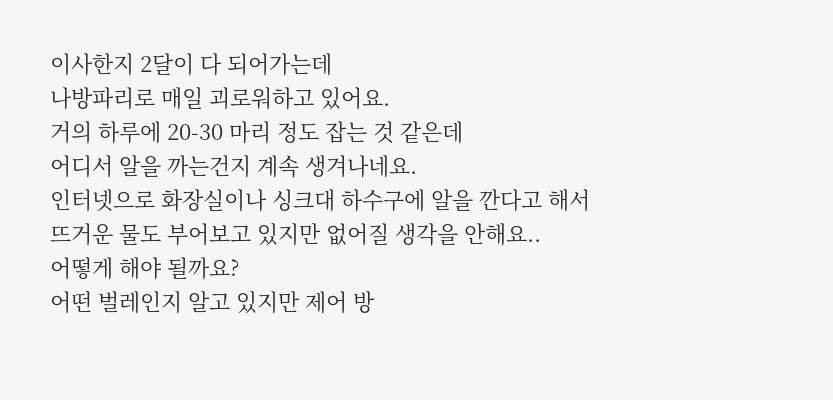이사한지 2달이 다 되어가는데
나방파리로 매일 괴로워하고 있어요.
거의 하루에 20-30 마리 정도 잡는 것 같은데
어디서 알을 까는건지 계속 생겨나네요.
인터넷으로 화장실이나 싱크대 하수구에 알을 깐다고 해서
뜨거운 물도 부어보고 있지만 없어질 생각을 안해요..
어떻게 해야 될까요?
어떤 벌레인지 알고 있지만 제어 방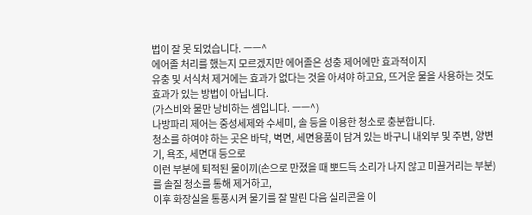법이 잘 못 되었습니다. ㅡㅡ^
에어졸 처리를 했는지 모르겠지만 에어졸은 성충 제어에만 효과적이지
유충 및 서식처 제거에는 효과가 없다는 것을 아셔야 하고요, 뜨거운 물을 사용하는 것도 효과가 있는 방법이 아닙니다.
(가스비와 물만 낭비하는 셈입니다. ㅡㅡ^)
나방파리 제어는 중성세제와 수세미, 솔 등을 이용한 청소로 충분합니다.
청소를 하여야 하는 곳은 바닥, 벽면, 세면용품이 담겨 있는 바구니 내외부 및 주변, 양변기, 욕조, 세면대 등으로
이런 부분에 퇴적된 물이끼(손으로 만졌을 때 뽀드득 소리가 나지 않고 미끌거리는 부분)를 솔질 청소를 통해 제거하고,
이후 화장실을 통풍시켜 물기를 잘 말린 다음 실리콘을 이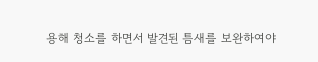용해 청소를 하면서 발견된 틈새를 보완하여야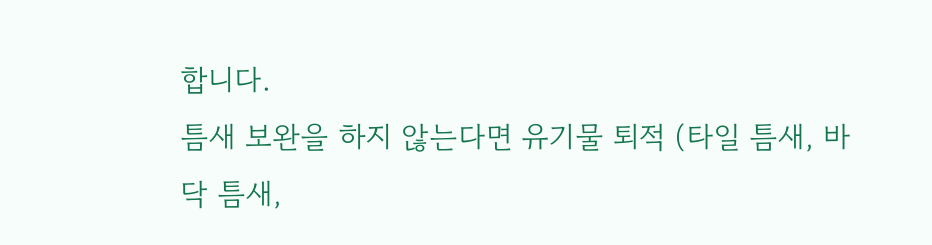합니다.
틈새 보완을 하지 않는다면 유기물 퇴적 (타일 틈새, 바닥 틈새,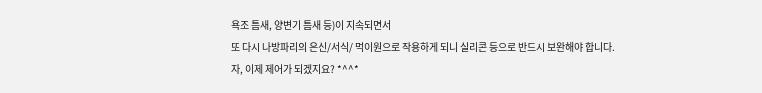욕조 틈새, 양변기 틈새 등)이 지속되면서
또 다시 나방파리의 은신/서식/ 먹이원으로 작용하게 되니 실리콘 등으로 반드시 보완해야 합니다.
자, 이제 제어가 되겠지요? *^^*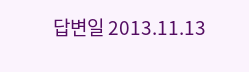답변일 2013.11.13